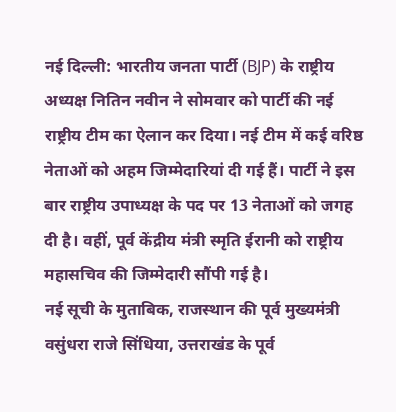नई दिल्ली: भारतीय जनता पार्टी (BJP) के राष्ट्रीय अध्यक्ष नितिन नवीन ने सोमवार को पार्टी की नई राष्ट्रीय टीम का ऐलान कर दिया। नई टीम में कई वरिष्ठ नेताओं को अहम जिम्मेदारियां दी गई हैं। पार्टी ने इस बार राष्ट्रीय उपाध्यक्ष के पद पर 13 नेताओं को जगह दी है। वहीं, पूर्व केंद्रीय मंत्री स्मृति ईरानी को राष्ट्रीय महासचिव की जिम्मेदारी सौंपी गई है।
नई सूची के मुताबिक, राजस्थान की पूर्व मुख्यमंत्री वसुंधरा राजे सिंधिया, उत्तराखंड के पूर्व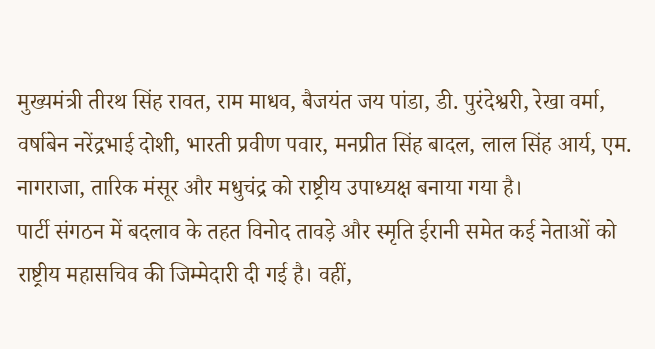मुख्यमंत्री तीरथ सिंह रावत, राम माधव, बैजयंत जय पांडा, डी. पुरंदेश्वरी, रेखा वर्मा, वर्षाबेन नरेंद्रभाई दोशी, भारती प्रवीण पवार, मनप्रीत सिंह बादल, लाल सिंह आर्य, एम. नागराजा, तारिक मंसूर और मधुचंद्र को राष्ट्रीय उपाध्यक्ष बनाया गया है।
पार्टी संगठन में बदलाव के तहत विनोद तावड़े और स्मृति ईरानी समेत कई नेताओं को राष्ट्रीय महासचिव की जिम्मेदारी दी गई है। वहीं,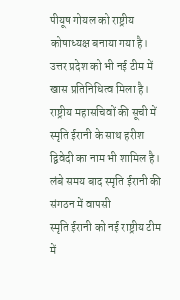पीयूष गोयल को राष्ट्रीय कोषाध्यक्ष बनाया गया है। उत्तर प्रदेश को भी नई टीम में खास प्रतिनिधित्व मिला है। राष्ट्रीय महासचिवों की सूची में स्मृति ईरानी के साथ हरीश द्विवेदी का नाम भी शामिल है।
लंबे समय बाद स्मृति ईरानी की संगठन में वापसी
स्मृति ईरानी को नई राष्ट्रीय टीम में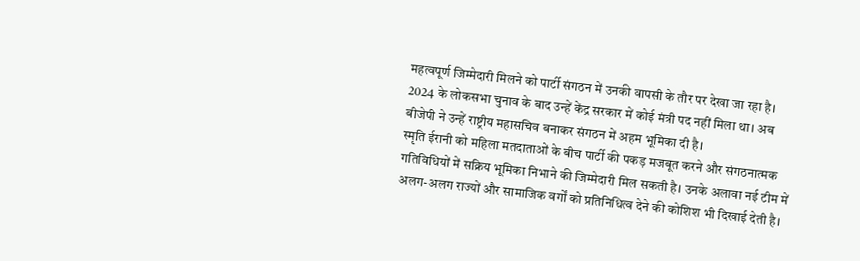महत्वपूर्ण जिम्मेदारी मिलने को पार्टी संगठन में उनकी वापसी के तौर पर देखा जा रहा है। 2024 के लोकसभा चुनाव के बाद उन्हें केंद्र सरकार में कोई मंत्री पद नहीं मिला था। अब बीजेपी ने उन्हें राष्ट्रीय महासचिव बनाकर संगठन में अहम भूमिका दी है।
स्मृति ईरानी को महिला मतदाताओं के बीच पार्टी की पकड़ मजबूत करने और संगठनात्मक गतिविधियों में सक्रिय भूमिका निभाने की जिम्मेदारी मिल सकती है। उनके अलावा नई टीम में अलग-अलग राज्यों और सामाजिक वर्गों को प्रतिनिधित्व देने की कोशिश भी दिखाई देती है।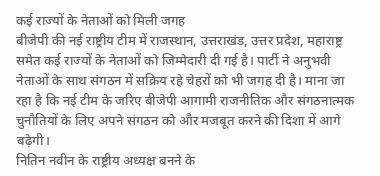कई राज्यों के नेताओं को मिली जगह
बीजेपी की नई राष्ट्रीय टीम में राजस्थान, उत्तराखंड, उत्तर प्रदेश, महाराष्ट्र समेत कई राज्यों के नेताओं को जिम्मेदारी दी गई है। पार्टी ने अनुभवी नेताओं के साथ संगठन में सक्रिय रहे चेहरों को भी जगह दी है। माना जा रहा है कि नई टीम के जरिए बीजेपी आगामी राजनीतिक और संगठनात्मक चुनौतियों के लिए अपने संगठन को और मजबूत करने की दिशा में आगे बढ़ेगी।
नितिन नवीन के राष्ट्रीय अध्यक्ष बनने के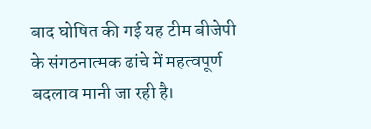बाद घोषित की गई यह टीम बीजेपी के संगठनात्मक ढांचे में महत्वपूर्ण बदलाव मानी जा रही है।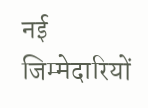नई जिम्मेदारियों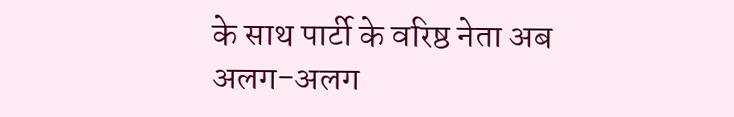के साथ पार्टी के वरिष्ठ नेता अब अलग-अलग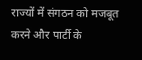राज्यों में संगठन को मजबूत करने और पार्टी के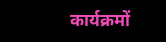कार्यक्रमों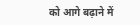को आगे बढ़ाने में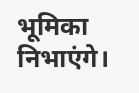भूमिका निभाएंगे।